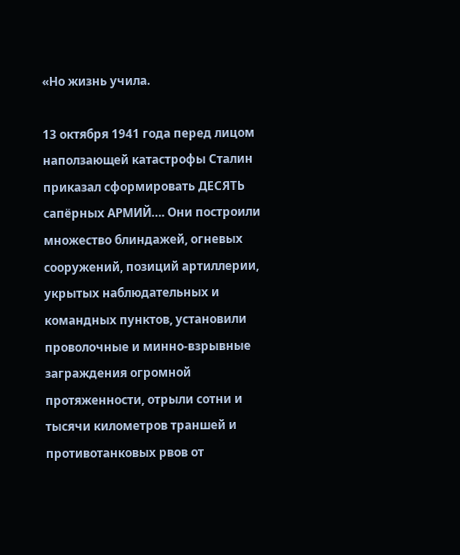«Но жизнь учила.

13 октября 1941 года перед лицом наползающей катастрофы Сталин приказал сформировать ДЕСЯТЬ сапёрных АРМИЙ…. Они построили множество блиндажей, огневых сооружений, позиций артиллерии, укрытых наблюдательных и командных пунктов, установили проволочные и минно-взрывные заграждения огромной протяженности, отрыли сотни и тысячи километров траншей и противотанковых рвов от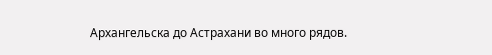Архангельска до Астрахани во много рядов.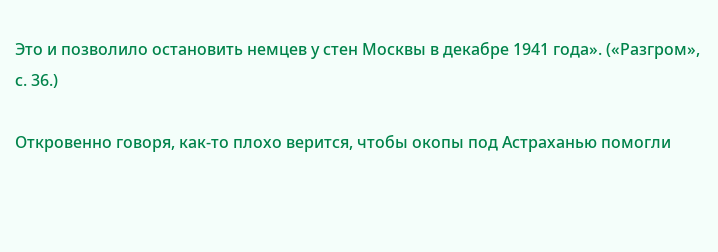Это и позволило остановить немцев у стен Москвы в декабре 1941 года». («Разгром», с. 36.)

Откровенно говоря, как-то плохо верится, чтобы окопы под Астраханью помогли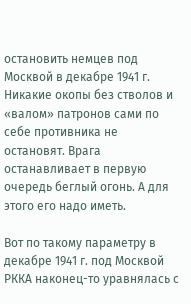остановить немцев под Москвой в декабре 1941 г. Никакие окопы без стволов и «валом» патронов сами по себе противника не остановят. Врага останавливает в первую очередь беглый огонь. А для этого его надо иметь.

Вот по такому параметру в декабре 1941 г. под Москвой РККА наконец-то уравнялась с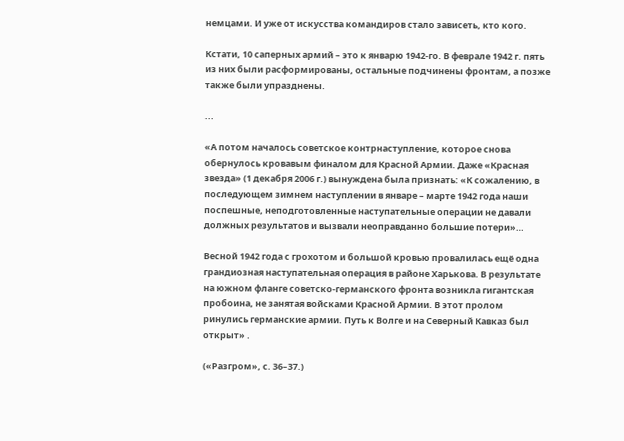немцами. И уже от искусства командиров стало зависеть, кто кого.

Кстати, 10 саперных армий – это к январю 1942-го. В феврале 1942 г. пять из них были расформированы, остальные подчинены фронтам, а позже также были упразднены.

...

«А потом началось советское контрнаступление, которое снова обернулось кровавым финалом для Красной Армии. Даже «Красная звезда» (1 декабря 2006 г.) вынуждена была признать: «К сожалению, в последующем зимнем наступлении в январе – марте 1942 года наши поспешные, неподготовленные наступательные операции не давали должных результатов и вызвали неоправданно большие потери»…

Весной 1942 года с грохотом и большой кровью провалилась ещё одна грандиозная наступательная операция в районе Харькова. В результате на южном фланге советско-германского фронта возникла гигантская пробоина, не занятая войсками Красной Армии. В этот пролом ринулись германские армии. Путь к Волге и на Северный Кавказ был открыт» .

(«Разгром», с. 36–37.)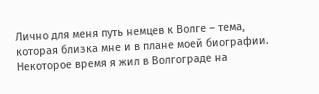Лично для меня путь немцев к Волге – тема, которая близка мне и в плане моей биографии. Некоторое время я жил в Волгограде на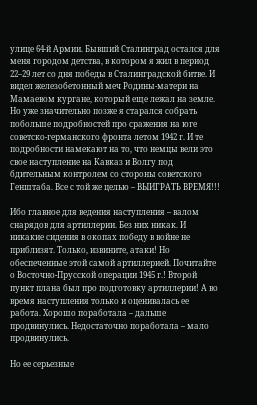улице 64-й Армии. Бывший Сталинград остался для меня городом детства, в котором я жил в период 22–29 лет со дня победы в Сталинградской битве. И видел железобетонный меч Родины-матери на Мамаевом кургане, который еще лежал на земле. Но уже значительно позже я старался собрать побольше подробностей про сражения на юге советско-германского фронта летом 1942 г. И те подробности намекают на то, что немцы вели это свое наступление на Кавказ и Волгу под бдительным контролем со стороны советского Генштаба. Все с той же целью – ВЫИГРАТЬ ВРЕМЯ!!!

Ибо главное для ведения наступления – валом снарядов для артиллерии. Без них никак. И никакие сидения в окопах победу в войне не приблизят. Только, извините, атаки! Но обеспеченные этой самой артиллерией. Почитайте о Восточно-Прусской операции 1945 г.! Второй пункт плана был про подготовку артиллерии! А во время наступления только и оценивалась ее работа. Хорошо поработала – дальше продвинулись. Недостаточно поработала – мало продвинулись.

Но ее серьезные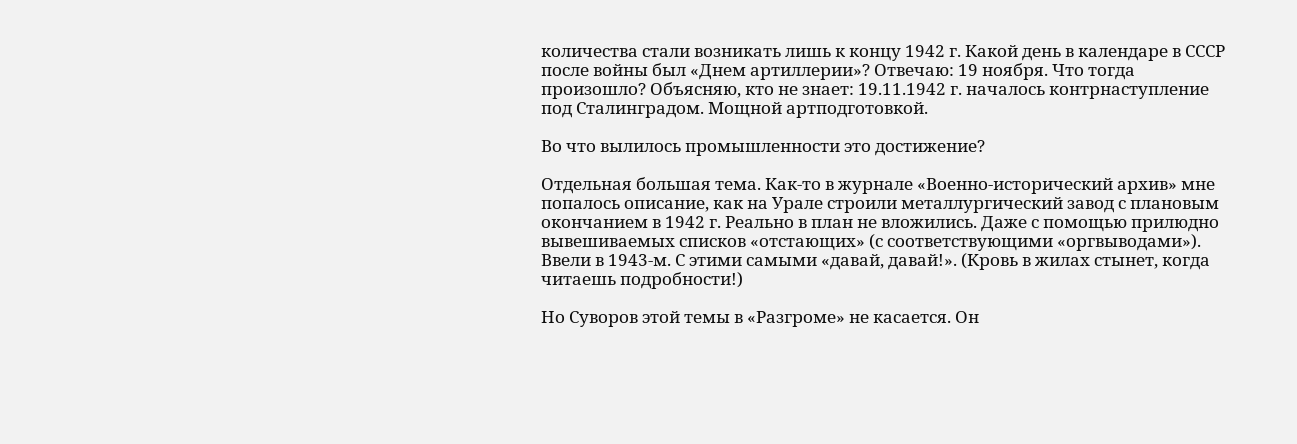количества стали возникать лишь к концу 1942 г. Какой день в календаре в СССР после войны был «Днем артиллерии»? Отвечаю: 19 ноября. Что тогда произошло? Объясняю, кто не знает: 19.11.1942 г. началось контрнаступление под Сталинградом. Мощной артподготовкой.

Во что вылилось промышленности это достижение?

Отдельная большая тема. Как-то в журнале «Военно-исторический архив» мне попалось описание, как на Урале строили металлургический завод с плановым окончанием в 1942 г. Реально в план не вложились. Даже с помощью прилюдно вывешиваемых списков «отстающих» (с соответствующими «оргвыводами»). Ввели в 1943-м. С этими самыми «давай, давай!». (Кровь в жилах стынет, когда читаешь подробности!)

Но Суворов этой темы в «Разгроме» не касается. Он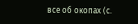все об окопах (с.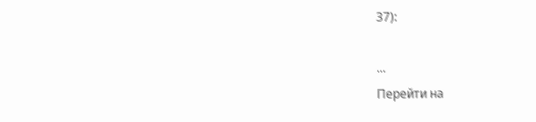37):

...
Перейти на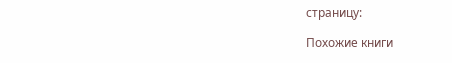страницу:

Похожие книги